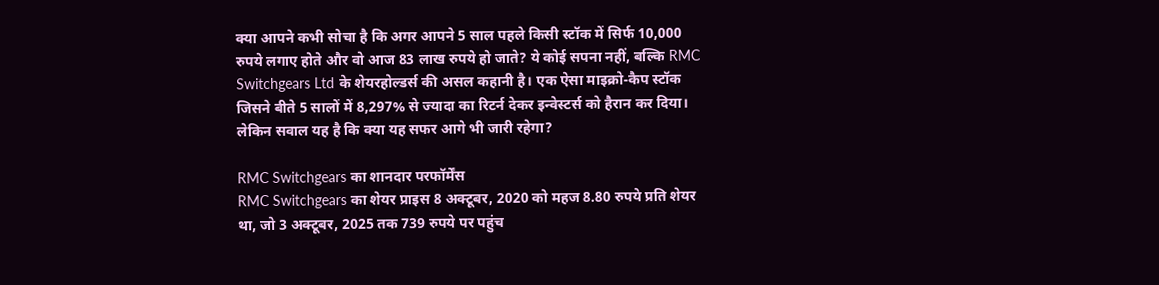क्या आपने कभी सोचा है कि अगर आपने 5 साल पहले किसी स्टॉक में सिर्फ 10,000 रुपये लगाए होते और वो आज 83 लाख रुपये हो जाते? ये कोई सपना नहीं, बल्कि RMC Switchgears Ltd के शेयरहोल्डर्स की असल कहानी है। एक ऐसा माइक्रो-कैप स्टॉक जिसने बीते 5 सालों में 8,297% से ज्यादा का रिटर्न देकर इन्वेस्टर्स को हैरान कर दिया। लेकिन सवाल यह है कि क्या यह सफर आगे भी जारी रहेगा?

RMC Switchgears का शानदार परफॉर्मेंस
RMC Switchgears का शेयर प्राइस 8 अक्टूबर, 2020 को महज 8.80 रुपये प्रति शेयर था, जो 3 अक्टूबर, 2025 तक 739 रुपये पर पहुंच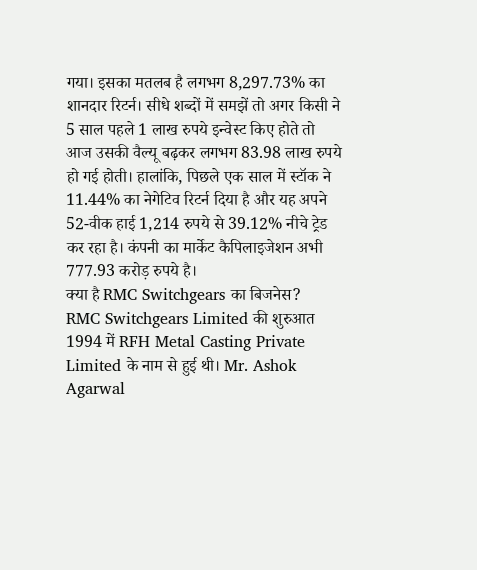गया। इसका मतलब है लगभग 8,297.73% का शानदार रिटर्न। सीधे शब्दों में समझें तो अगर किसी ने 5 साल पहले 1 लाख रुपये इन्वेस्ट किए होते तो आज उसकी वैल्यू बढ़कर लगभग 83.98 लाख रुपये हो गई होती। हालांकि, पिछले एक साल में स्टॉक ने 11.44% का नेगेटिव रिटर्न दिया है और यह अपने 52-वीक हाई 1,214 रुपये से 39.12% नीचे ट्रेड कर रहा है। कंपनी का मार्केट कैपिलाइजेशन अभी 777.93 करोड़ रुपये है।
क्या है RMC Switchgears का बिजनेस?
RMC Switchgears Limited की शुरुआत 1994 में RFH Metal Casting Private Limited के नाम से हुई थी। Mr. Ashok Agarwal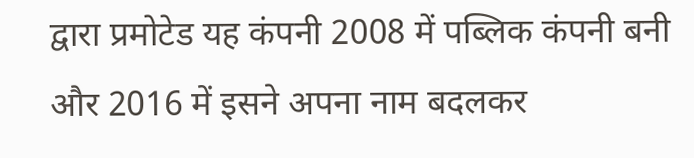द्वारा प्रमोटेड यह कंपनी 2008 में पब्लिक कंपनी बनी और 2016 में इसने अपना नाम बदलकर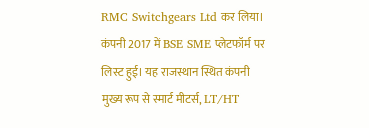RMC Switchgears Ltd कर लिया। कंपनी 2017 में BSE SME प्लेटफॉर्म पर लिस्ट हुई। यह राजस्थान स्थित कंपनी मुख्य रूप से स्मार्ट मीटर्स, LT/HT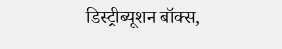डिस्ट्रीब्यूशन बॉक्स,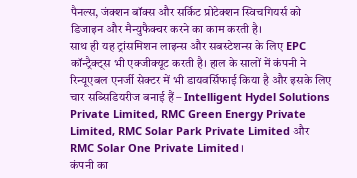पैनल्स, जंक्शन बॉक्स और सर्किट प्रोटेक्शन स्विचगियर्स को डिजाइन और मैन्युफैक्चर करने का काम करती है।
साथ ही यह ट्रांसमिशन लाइन्स और सबस्टेशन्स के लिए EPC कॉन्ट्रैक्ट्स भी एक्जीक्यूट करती है। हाल के सालों में कंपनी ने रिन्यूएबल एनर्जी सेक्टर में भी डायवर्सिफाई किया है और इसके लिए चार सब्सिडियरीज बनाई हैं – Intelligent Hydel Solutions Private Limited, RMC Green Energy Private Limited, RMC Solar Park Private Limited और RMC Solar One Private Limited।
कंपनी का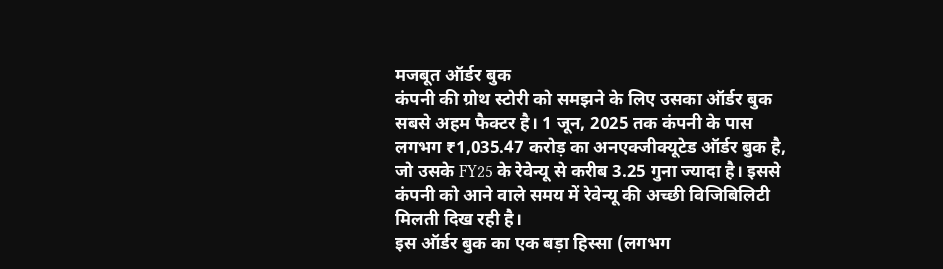मजबूत ऑर्डर बुक
कंपनी की ग्रोथ स्टोरी को समझने के लिए उसका ऑर्डर बुक सबसे अहम फैक्टर है। 1 जून, 2025 तक कंपनी के पास लगभग ₹1,035.47 करोड़ का अनएक्जीक्यूटेड ऑर्डर बुक है, जो उसके FY25 के रेवेन्यू से करीब 3.25 गुना ज्यादा है। इससे कंपनी को आने वाले समय में रेवेन्यू की अच्छी विजिबिलिटी मिलती दिख रही है।
इस ऑर्डर बुक का एक बड़ा हिस्सा (लगभग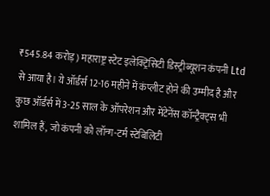₹545.84 करोड़) महाराष्ट्र स्टेट इलेक्ट्रिसिटी डिस्ट्रीब्यूशन कंपनी Ltd से आया है। ये ऑर्डर्स 12-16 महीने में कंप्लीट होने की उम्मीद है और कुछ ऑर्डर्स में 3-25 साल के ऑपरेशन और मेंटेनेंस कॉन्ट्रैक्ट्स भी शामिल हैं, जो कंपनी को लॉन्ग-टर्म स्टेबिलिटी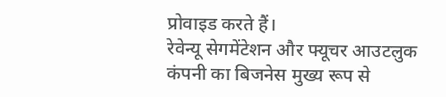प्रोवाइड करते हैं।
रेवेन्यू सेगमेंटेशन और फ्यूचर आउटलुक
कंपनी का बिजनेस मुख्य रूप से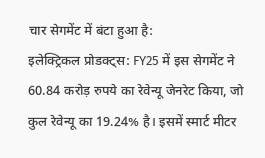चार सेगमेंट में बंटा हुआ है:
इलेक्ट्रिकल प्रोडक्ट्स: FY25 में इस सेगमेंट ने 60.84 करोड़ रुपये का रेवेन्यू जेनरेट किया, जो कुल रेवेन्यू का 19.24% है। इसमें स्मार्ट मीटर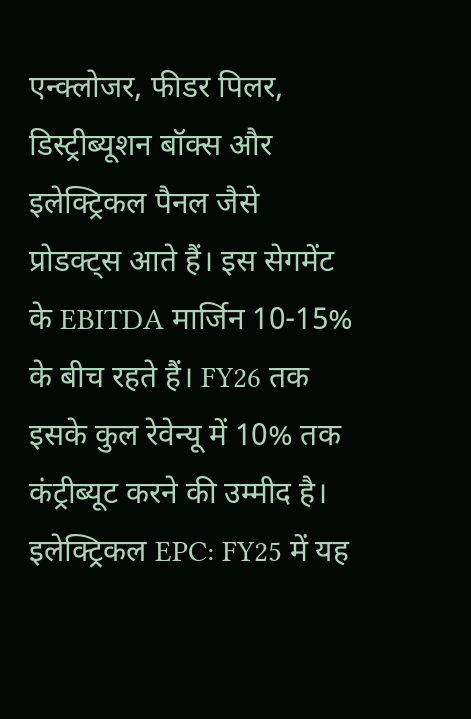एन्क्लोजर, फीडर पिलर, डिस्ट्रीब्यूशन बॉक्स और इलेक्ट्रिकल पैनल जैसे प्रोडक्ट्स आते हैं। इस सेगमेंट के EBITDA मार्जिन 10-15% के बीच रहते हैं। FY26 तक इसके कुल रेवेन्यू में 10% तक कंट्रीब्यूट करने की उम्मीद है।
इलेक्ट्रिकल EPC: FY25 में यह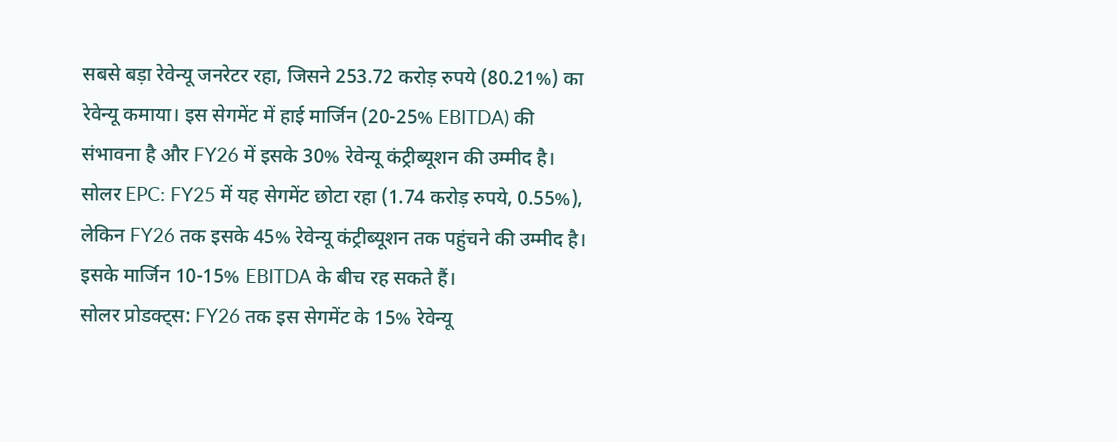सबसे बड़ा रेवेन्यू जनरेटर रहा, जिसने 253.72 करोड़ रुपये (80.21%) का रेवेन्यू कमाया। इस सेगमेंट में हाई मार्जिन (20-25% EBITDA) की संभावना है और FY26 में इसके 30% रेवेन्यू कंट्रीब्यूशन की उम्मीद है।
सोलर EPC: FY25 में यह सेगमेंट छोटा रहा (1.74 करोड़ रुपये, 0.55%), लेकिन FY26 तक इसके 45% रेवेन्यू कंट्रीब्यूशन तक पहुंचने की उम्मीद है। इसके मार्जिन 10-15% EBITDA के बीच रह सकते हैं।
सोलर प्रोडक्ट्स: FY26 तक इस सेगमेंट के 15% रेवेन्यू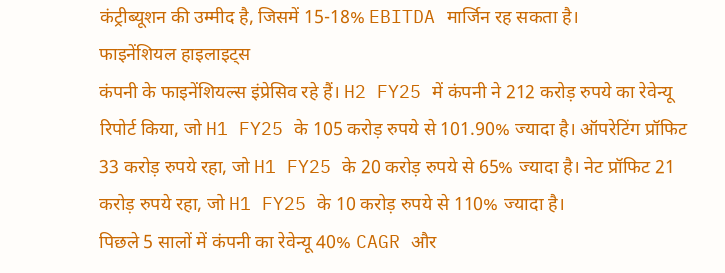कंट्रीब्यूशन की उम्मीद है, जिसमें 15-18% EBITDA मार्जिन रह सकता है।
फाइनेंशियल हाइलाइट्स
कंपनी के फाइनेंशियल्स इंप्रेसिव रहे हैं। H2 FY25 में कंपनी ने 212 करोड़ रुपये का रेवेन्यू रिपोर्ट किया, जो H1 FY25 के 105 करोड़ रुपये से 101.90% ज्यादा है। ऑपरेटिंग प्रॉफिट 33 करोड़ रुपये रहा, जो H1 FY25 के 20 करोड़ रुपये से 65% ज्यादा है। नेट प्रॉफिट 21 करोड़ रुपये रहा, जो H1 FY25 के 10 करोड़ रुपये से 110% ज्यादा है।
पिछले 5 सालों में कंपनी का रेवेन्यू 40% CAGR और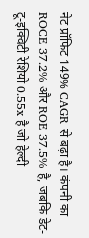नेट प्रॉफिट 149% CAGR से बढ़ा है। कंपनी का ROCE 37.2% और ROE 37.5% है, जबकि डेट-टू-इक्विटी रेशियो 0.55x है जो हेल्दी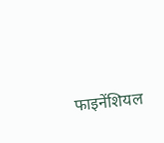फाइनेंशियल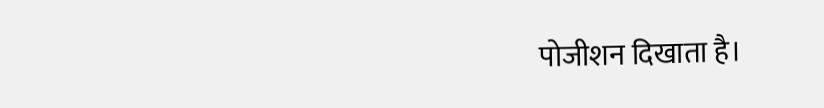पोजीशन दिखाता है।